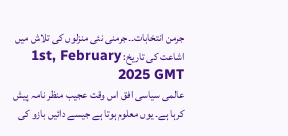جرمن انتخابات۔۔جرمنی نئی منزلوں کی تلاش میں
اشاعت کی تاریخ: 1st, February 2025 GMT
عالمی سیاسی افق اس وقت عجیب منظر نامہ پیش کرہا ہے۔ یوں معلوم ہوتا ہے جیسے دائیں بازو کی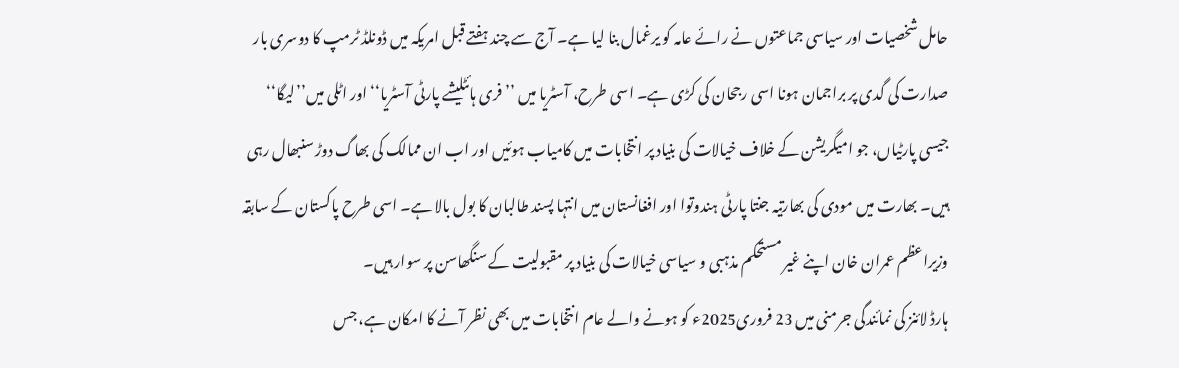حامل شخصیات اور سیاسی جماعتوں نے رائے عامہ کو یرغمال بنا لیا ہے۔ آج سے چند ہفتے قبل امریکہ میں ڈونلڈ ٹرمپ کا دوسری بار صدارت کی گدی پر براجمان ہونا اسی رجحان کی کڑی ہے۔ اسی طرح، آسٹریا میں ’’فری ہائٹلیشے پارٹی آسٹریا‘‘ اور اٹلی میں’’لیگا‘‘ جیسی پارٹیاں، جو امیگریشن کے خلاف خیالات کی بنیاد پر انتخابات میں کامیاب ہوئیں اور اب ان ممالک کی بھاگ دوڑ سنبھال رہی ہیں۔ بھارت میں مودی کی بھارتیہ جنتا پارٹی ہندوتوا اور افغانستان میں انتہا پسند طالبان کا بول بالا ہے۔ اسی طرح پاکستان کے سابقہ وزیراعظم عمران خان اپنے غیر مستحکم مذہبی و سیاسی خیالات کی بنیاد پر مقبولیت کے سنگھاسن پر سوار ہیں۔
ہارڈ لائنز کی نمائندگی جرمنی میں 23 فروری2025ء کو ہونے والے عام انتخابات میں بھی نظر آنے کا امکان ہے، جس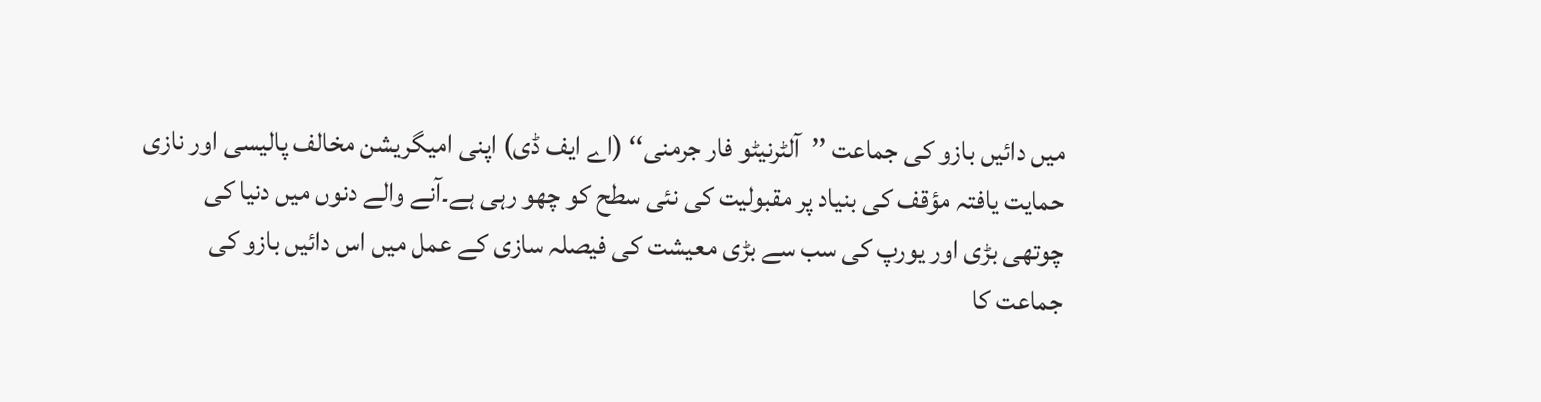میں دائیں بازو کی جماعت ’’آلٹرنیٹو فار جرمنی‘‘ (اے ایف ڈی) اپنی امیگریشن مخالف پالیسی اور نازی حمایت یافتہ مؤقف کی بنیاد پر مقبولیت کی نئی سطح کو چھو رہی ہے۔آنے والے دنوں میں دنیا کی چوتھی بڑی اور یورپ کی سب سے بڑی معیشت کی فیصلہ سازی کے عمل میں اس دائیں بازو کی جماعت کا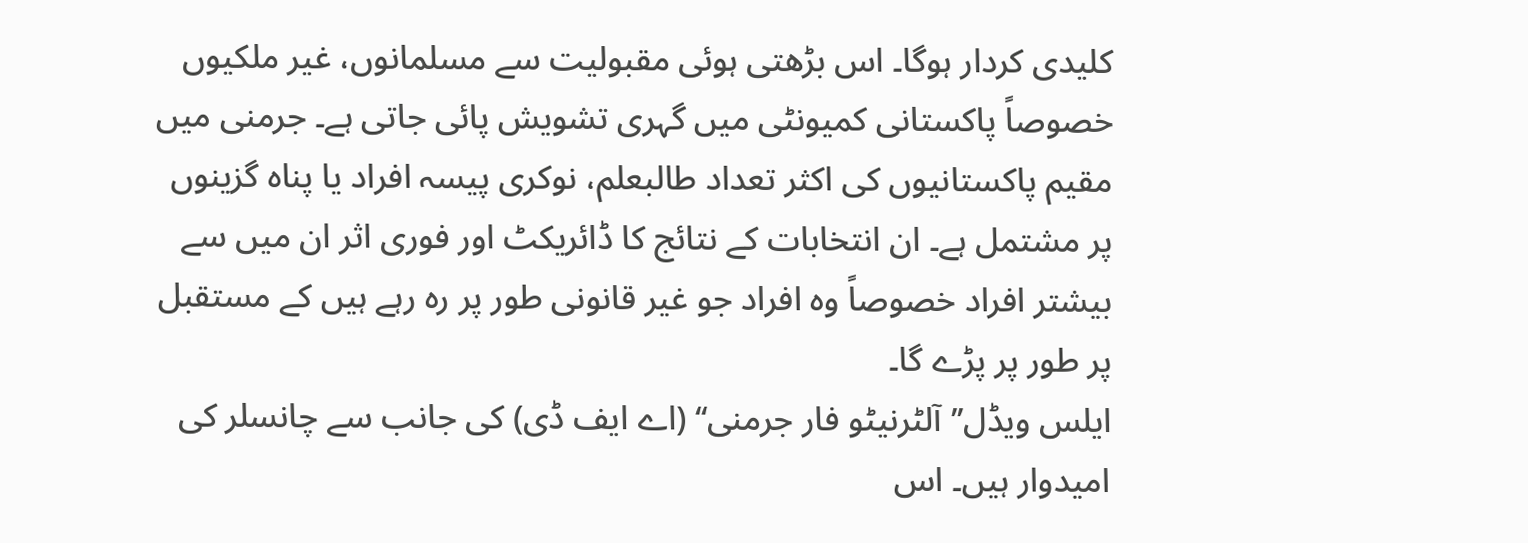کلیدی کردار ہوگا۔ اس بڑھتی ہوئی مقبولیت سے مسلمانوں، غیر ملکیوں خصوصاً پاکستانی کمیونٹی میں گہری تشویش پائی جاتی ہے۔ جرمنی میں مقیم پاکستانیوں کی اکثر تعداد طالبعلم، نوکری پیسہ افراد یا پناہ گزینوں پر مشتمل ہے۔ ان انتخابات کے نتائج کا ڈائریکٹ اور فوری اثر ان میں سے بیشتر افراد خصوصاً وہ افراد جو غیر قانونی طور پر رہ رہے ہیں کے مستقبل پر طور پر پڑے گا۔
ایلس ویڈل’’آلٹرنیٹو فار جرمنی‘‘ (اے ایف ڈی) کی جانب سے چانسلر کی امیدوار ہیں۔ اس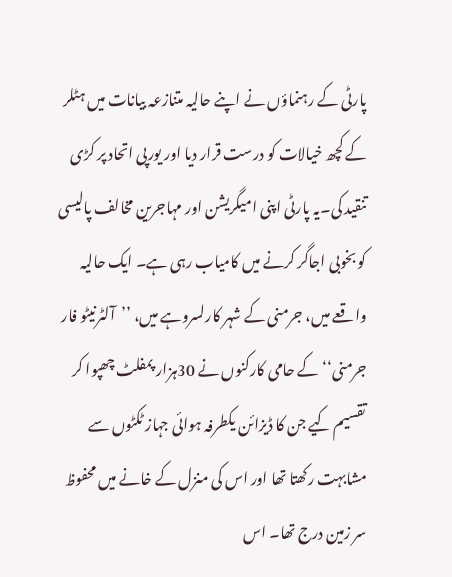پارٹی کے رہنماؤں نے اپنے حالیہ متنازعہ بیانات میں ہٹلر کے کچھ خیالات کو درست قرار دیا اور یورپی اتحاد پر کڑی تنقید کی۔یہ پارٹی اپنی امیگریشن اور مہاجرین مخالف پالیسی کو بخوبی اجاگر کرنے میں کامیاب رہی ہے۔ ایک حالیہ واقعے میں، جرمنی کے شہر کارلسروہے میں، ’’آلٹرنیٹو فار جرمنی‘‘کے حامی کارکنوں نے 30ہزار پمفلٹ چھپوا کر تقسیم کیے جن کا ڈیزائن یکطرفہ ہوائی جہاز ٹکٹوں سے مشابہت رکھتا تھا اور اس کی منزل کے خانے میں محفوظ سر زمین درج تھا۔ اس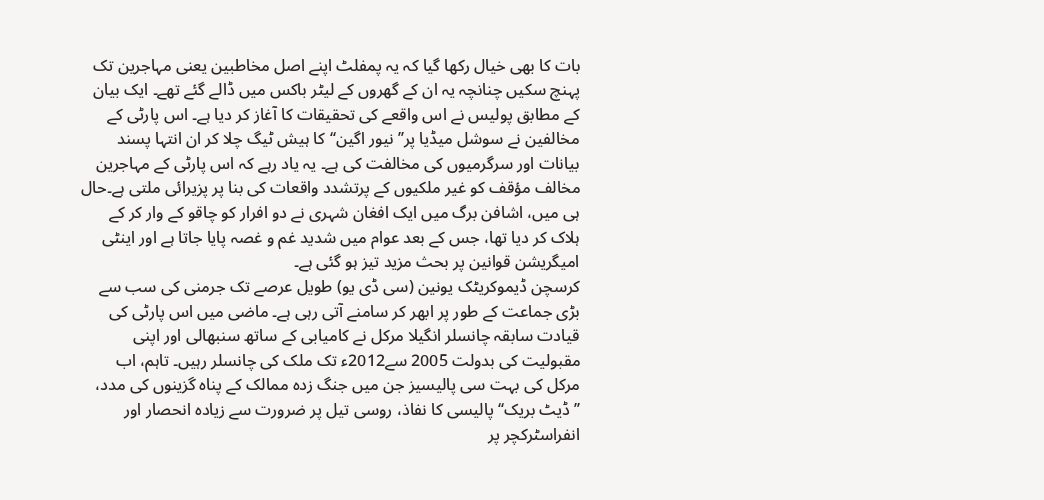بات کا بھی خیال رکھا گیا کہ یہ پمفلٹ اپنے اصل مخاطبین یعنی مہاجرین تک پہنچ سکیں چنانچہ یہ ان کے گھروں کے لیٹر باکس میں ڈالے گئے تھے۔ ایک بیان کے مطابق پولیس نے اس واقعے کی تحقیقات کا آغاز کر دیا ہے۔ اس پارٹی کے مخالفین نے سوشل میڈیا پر’’نیور اگین‘‘کا ہیش ٹیگ چلا کر ان انتہا پسند بیانات اور سرگرمیوں کی مخالفت کی ہے۔ یہ یاد رہے کہ اس پارٹی کے مہاجرین مخالف مؤقف کو غیر ملکیوں کے پرتشدد واقعات کی بنا پر پزیرائی ملتی ہے۔حال ہی میں، اشافن برگ میں ایک افغان شہری نے دو افرار کو چاقو کے وار کر کے ہلاک کر دیا تھا، جس کے بعد عوام میں شدید غم و غصہ پایا جاتا ہے اور اینٹی امیگریشن قوانین پر بحث مزید تیز ہو گئی ہے۔
کرسچن ڈیموکریٹک یونین (سی ڈی یو) طویل عرصے تک جرمنی کی سب سے بڑی جماعت کے طور پر ابھر کر سامنے آتی رہی ہے۔ ماضی میں اس پارٹی کی قیادت سابقہ چانسلر انگیلا مرکل نے کامیابی کے ساتھ سنبھالی اور اپنی مقبولیت کی بدولت 2005 سے2012ء تک ملک کی چانسلر رہیں۔ تاہم، اب مرکل کی بہت سی پالیسیز جن میں جنگ زدہ ممالک کے پناہ گزینوں کی مدد، ’’ڈیٹ بریک‘‘ پالیسی کا نفاذ، روسی تیل پر ضرورت سے زیادہ انحصار اور انفراسٹرکچر پر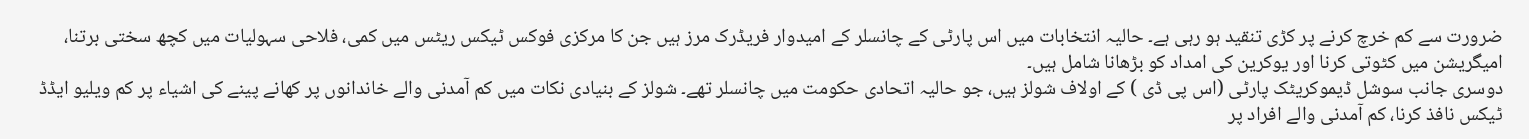ضرورت سے کم خرچ کرنے پر کڑی تنقید ہو رہی ہے۔ حالیہ انتخابات میں اس پارٹی کے چانسلر کے امیدوار فریڈرک مرز ہیں جن کا مرکزی فوکس ٹیکس ریٹس میں کمی، فلاحی سہولیات میں کچھ سختی برتنا، امیگریشن میں کٹوتی کرنا اور یوکرین کی امداد کو بڑھانا شامل ہیں۔
دوسری جانب سوشل ڈیموکریٹک پارٹی (اس پی ڈی ) کے اولاف شولز ہیں، جو حالیہ اتحادی حکومت میں چانسلر تھے۔ شولز کے بنیادی نکات میں کم آمدنی والے خاندانوں پر کھانے پینے کی اشیاء پر کم ویلیو ایڈڈ ٹیکس نافذ کرنا، کم آمدنی والے افراد پر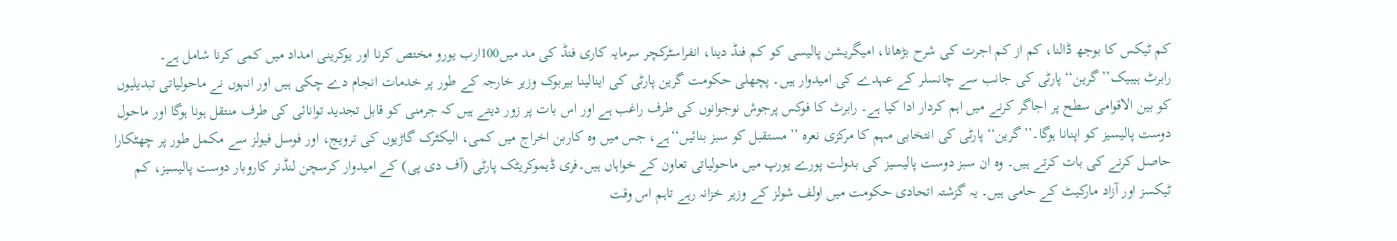کم ٹیکس کا بوجھ ڈالنا، کم از کم اجرت کی شرح بڑھانا، امیگریشن پالیسی کو کم فنڈ دینا، انفراسٹرکچر سرمایہ کاری فنڈ کی مد میں100ارب یورو مختص کرنا اور یوکرینی امداد میں کمی کرنا شامل ہے۔
رابرٹ ہیبیک’’گرین‘‘پارٹی کی جانب سے چانسلر کے عہدے کی امیدوار ہیں۔ پچھلی حکومت گرین پارٹی کی اینالینا بیربوک وزیر خارجہ کے طور پر خدمات انجام دے چکی ہیں اور انہوں نے ماحولیاتی تبدیلیوں کو بین الاقوامی سطح پر اجاگر کرنے میں اہم کردار ادا کیا ہے۔ رابرٹ کا فوکس پرجوش نوجوانوں کی طرف راغب ہے اور اس بات پر زور دیتے ہیں کہ جرمنی کو قابل تجدید توانائی کی طرف منتقل ہونا ہوگا اور ماحول دوست پالیسیز کو اپنانا ہوگا۔’’گرین‘‘پارٹی کی انتخابی مہم کا مرکزی نعرہ ’’مستقبل کو سبز بنائیں‘‘ہے، جس میں وہ کاربن اخراج میں کمی، الیکٹرک گاڑیوں کی ترویج، اور فوسل فیولز سے مکمل طور پر چھٹکارا حاصل کرنے کی بات کرتے ہیں۔ وہ ان سبز دوست پالیسیز کی بدولت پورے یورپ میں ماحولیاتی تعاون کے خواہاں ہیں۔فری ڈیموکریٹک پارٹی (آف دی پی) کے امیدوار کرسچن لنڈنر کاروبار دوست پالیسیز، کم ٹیکسز اور آزاد مارکیٹ کے حامی ہیں۔ یہ گزشتہ اتحادی حکومت میں اولف شولز کے وزیر خزانہ رہے تاہم اس وقت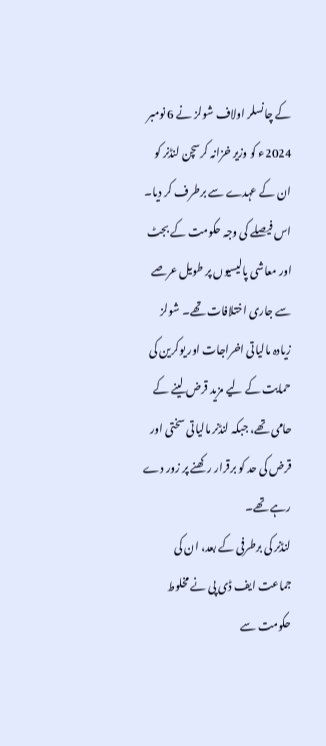کے چانسلر اولاف شولز نے 6 نومبر 2024ء کو وزیر خزانہ کرسچن لنڈنر کو ان کے عہدے سے برطرف کر دیا۔ اس فیصلے کی وجہ حکومت کے بجٹ اور معاشی پالیسیوں پر طویل عرصے سے جاری اختلافات تھے۔ شولز زیادہ مالیاتی اخراجات اور یوکرین کی حمایت کے لیے مزید قرض لینے کے حامی تھے، جبکہ لنڈنر مالیاتی سختی اور قرض کی حد کو برقرار رکھنے پر زور دے رہے تھے۔
لنڈنر کی برطرفی کے بعد، ان کی جماعت ایف ڈی پی نے مخلوط حکومت سے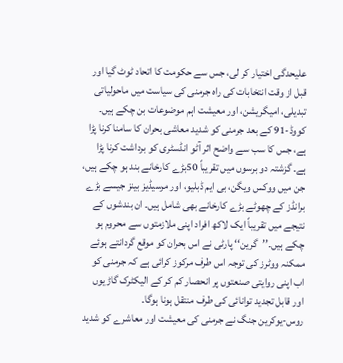علیحدگی اختیار کر لی، جس سے حکومت کا اتحاد ٹوٹ گیا اور قبل از وقت انتخابات کی راہ جرمنی کی سیاست میں ماحولیاتی تبدیلی، امیگریشن، اور معیشت اہم موضوعات بن چکے ہیں۔ کووڈ-91 کے بعد جرمنی کو شدید معاشی بحران کا سامنا کرنا پڑا ہے، جس کا سب سے واضح اثر آٹو انڈسٹری کو برداشت کرنا پڑا ہے۔ گزشتہ دو برسوں میں تقریباً 50بڑے کارخانے بند ہو چکے ہیں، جن میں ووکس ویگن، بی ایم ڈبلیو، اور مرسیڈیز بینز جیسے بڑے برانڈز کے چھوٹے بڑے کارخانے بھی شامل ہیں۔ ان بندشوں کے نتیجے میں تقریباً ایک لاکھ افراد اپنی ملازمتوں سے محروم ہو چکے ہیں۔’’گرین‘‘ پارٹی نے اس بحران کو موقع گردانتے ہوئے ممکنہ ووٹرز کی توجہ اس طرف مرکوز کرائی ہے کہ جرمنی کو اب اپنی روایتی صنعتوں پر انحصار کم کر کے الیکٹرک گاڑیوں اور قابل تجدید توانائی کی طرف منتقل ہونا ہوگا۔
روس-یوکرین جنگ نے جرمنی کی معیشت اور معاشرے کو شدید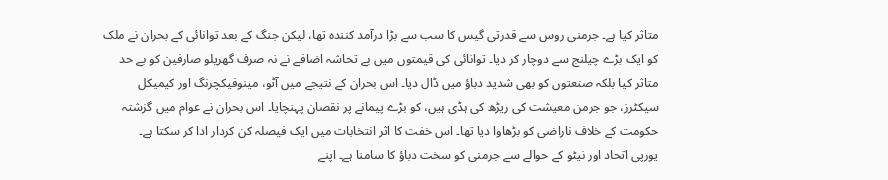متاثر کیا ہے۔ جرمنی روس سے قدرتی گیس کا سب سے بڑا درآمد کنندہ تھا، لیکن جنگ کے بعد توانائی کے بحران نے ملک کو ایک بڑے چیلنج سے دوچار کر دیا۔ توانائی کی قیمتوں میں بے تحاشہ اضافے نے نہ صرف گھریلو صارفین کو بے حد متاثر کیا بلکہ صنعتوں کو بھی شدید دباؤ میں ڈال دیا۔ اس بحران کے نتیجے میں آٹو، مینوفیکچرنگ اور کیمیکل سیکٹرز، جو جرمن معیشت کی ریڑھ کی ہڈی ہیں، کو بڑے پیمانے پر نقصان پہنچایا۔ اس بحران نے عوام میں گزشتہ حکومت کے خلاف ناراضی کو بڑھاوا دیا تھا۔ اس خفت کا اثر انتخابات میں ایک فیصلہ کن کردار ادا کر سکتا ہے۔
یورپی اتحاد اور نیٹو کے حوالے سے جرمنی کو سخت دباؤ کا سامنا ہے۔ اپنے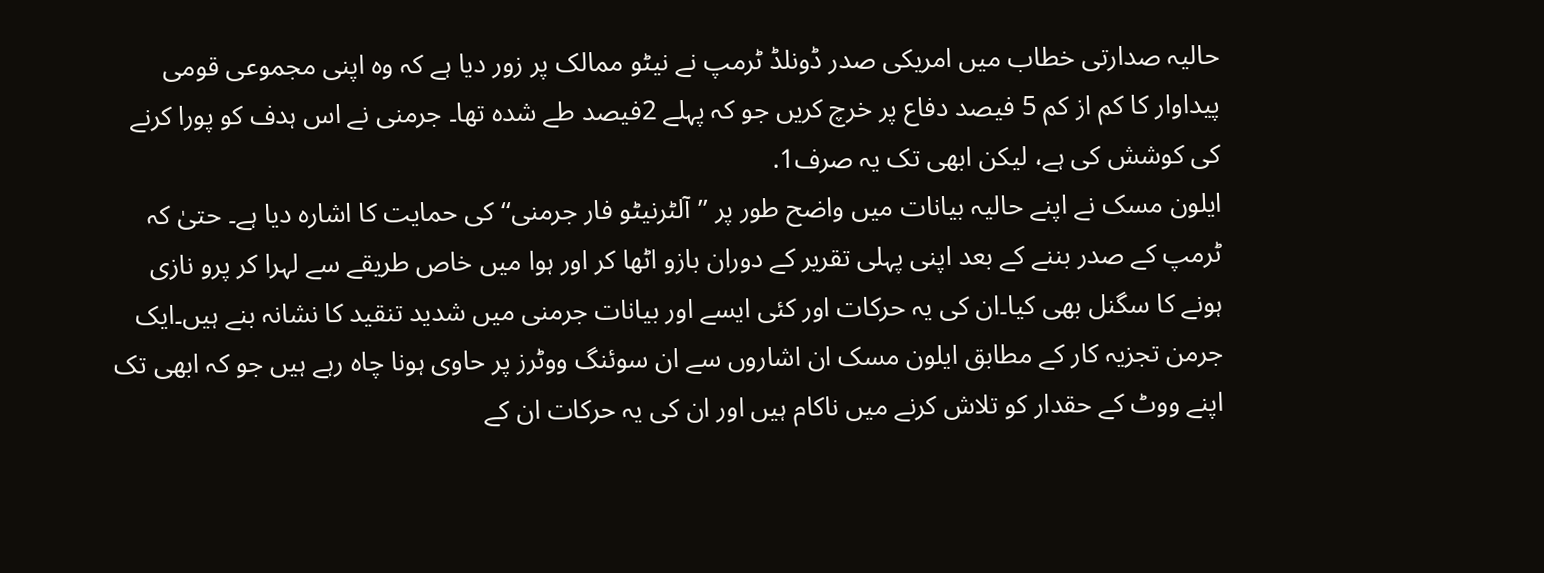حالیہ صدارتی خطاب میں امریکی صدر ڈونلڈ ٹرمپ نے نیٹو ممالک پر زور دیا ہے کہ وہ اپنی مجموعی قومی پیداوار کا کم از کم 5 فیصد دفاع پر خرچ کریں جو کہ پہلے 2فیصد طے شدہ تھا۔ جرمنی نے اس ہدف کو پورا کرنے کی کوشش کی ہے، لیکن ابھی تک یہ صرف1.
ایلون مسک نے اپنے حالیہ بیانات میں واضح طور پر ’’آلٹرنیٹو فار جرمنی‘‘ کی حمایت کا اشارہ دیا ہے۔ حتیٰ کہ ٹرمپ کے صدر بننے کے بعد اپنی پہلی تقریر کے دوران بازو اٹھا کر اور ہوا میں خاص طریقے سے لہرا کر پرو نازی ہونے کا سگنل بھی کیا۔ان کی یہ حرکات اور کئی ایسے اور بیانات جرمنی میں شدید تنقید کا نشانہ بنے ہیں۔ایک جرمن تجزیہ کار کے مطابق ایلون مسک ان اشاروں سے ان سوئنگ ووٹرز پر حاوی ہونا چاہ رہے ہیں جو کہ ابھی تک اپنے ووٹ کے حقدار کو تلاش کرنے میں ناکام ہیں اور ان کی یہ حرکات ان کے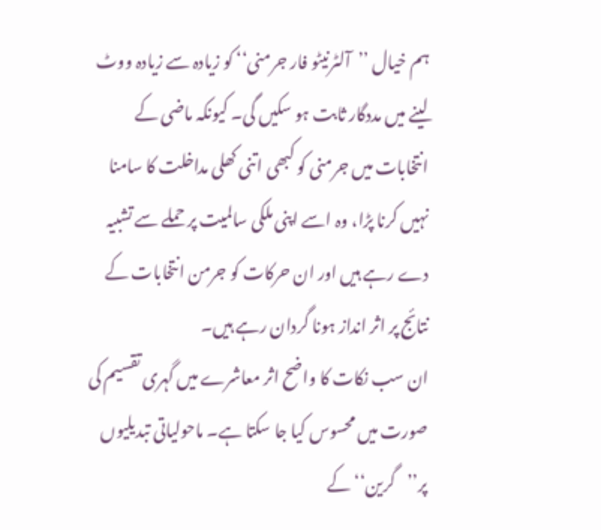ہم خیال ’’آلٹرنیٹو فار جرمنی‘‘ کو زیادہ سے زیادہ ووٹ لینے میں مددگار ثابت ہو سکیں گی۔ کیونکہ ماضی کے انتخابات میں جرمنی کو کبھی اتنی کھلی مداخلت کا سامنا نہیں کرنا پڑا، وہ اسے اپنی ملکی سالمیت پر حملے سے تشبیہ دے رہے ہیں اور ان حرکات کو جرمن انتخابات کے نتائج پر اثر انداز ہونا گردان رہے ہیں۔
ان سب نکات کا واضح اثر معاشرے میں گہری تقسیم کی صورت میں محسوس کیا جا سکتا ہے۔ ماحولیاتی تبدیلیوں پر’’گرین‘‘ کے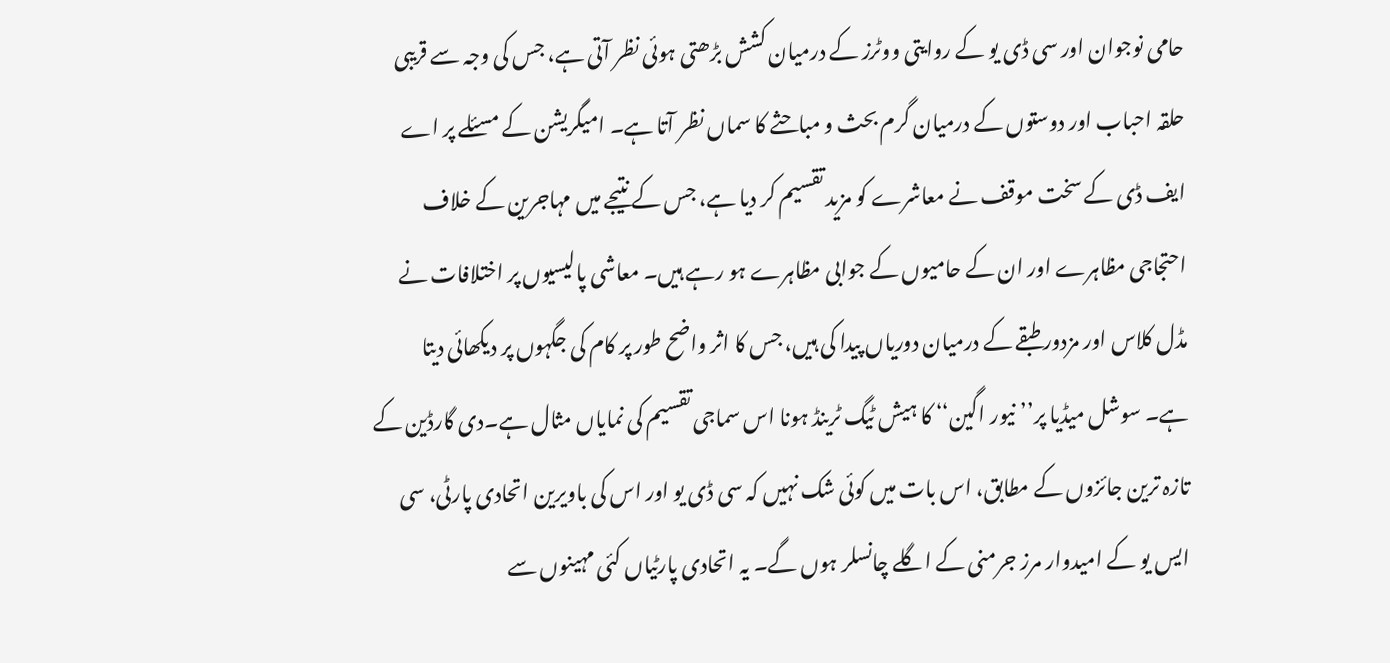حامی نوجوان اور سی ڈی یو کے روایتی ووٹرز کے درمیان کشش بڑھتی ہوئی نظر آتی ہے، جس کی وجہ سے قریبی حلقہ احباب اور دوستوں کے درمیان گرم بحث و مباحثے کا سماں نظر آتا ہے۔ امیگریشن کے مسئلے پر اے ایف ڈی کے سخت موقف نے معاشرے کو مزید تقسیم کر دیا ہے، جس کے نتیجے میں مہاجرین کے خلاف احتجاجی مظاہرے اور ان کے حامیوں کے جوابی مظاہرے ہو رہے ہیں۔ معاشی پالیسیوں پر اختلافات نے مڈل کلاس اور مزدور طبقے کے درمیان دوریاں پیدا کی ہیں، جس کا اثر واضح طور پر کام کی جگہوں پر دیکھائی دیتا ہے۔ سوشل میڈیا پر’’نیور اگین‘‘ کا ہیش ٹیگ ٹرینڈ ہونا اس سماجی تقسیم کی نمایاں مثال ہے۔دی گارڈین کے تازہ ترین جائزوں کے مطابق، اس بات میں کوئی شک نہیں کہ سی ڈی یو اور اس کی باویرین اتحادی پارٹی، سی ایس یو کے امیدوار مرز جرمنی کے اگلے چانسلر ہوں گے۔ یہ اتحادی پارٹیاں کئی مہینوں سے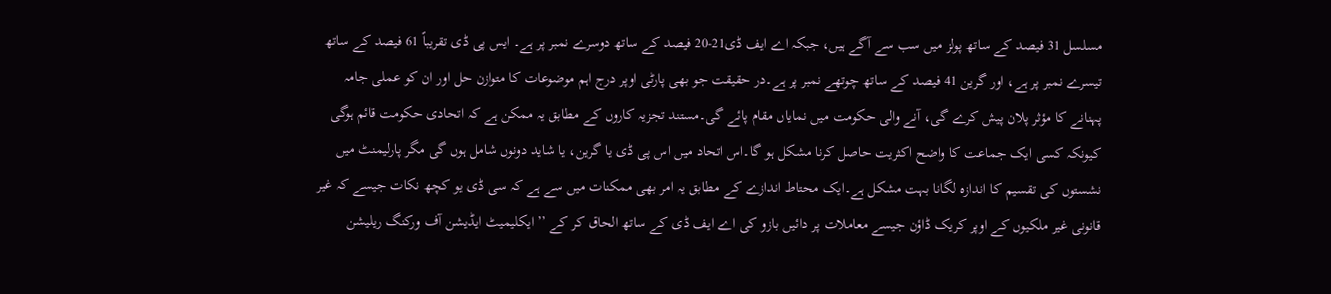مسلسل 31 فیصد کے ساتھ پولز میں سب سے آگے ہیں، جبکہ اے ایف ڈی21-20 فیصد کے ساتھ دوسرے نمبر پر ہے۔ ایس پی ڈی تقریباً 61 فیصد کے ساتھ تیسرے نمبر پر ہے، اور گرین 41 فیصد کے ساتھ چوتھے نمبر پر ہے۔در حقیقت جو بھی پارٹی اوپر درج اہم موضوعات کا متوازن حل اور ان کو عملی جامہ پہنانے کا مؤثر پلان پیش کرے گی، آنے والی حکومت میں نمایاں مقام پائے گی۔مستند تجزیہ کاروں کے مطابق یہ ممکن ہے کہ اتحادی حکومت قائم ہوگی کیونکہ کسی ایک جماعت کا واضح اکثریت حاصل کرنا مشکل ہو گا۔اس اتحاد میں اس پی ڈی یا گرین، یا شاید دونوں شامل ہوں گی مگر پارلیمنٹ میں نشستوں کی تقسیم کا اندازہ لگانا بہت مشکل ہے۔ایک محتاط اندازے کے مطابق یہ امر بھی ممکنات میں سے ہے کہ سی ڈی یو کچھ نکات جیسے کہ غیر قانونی غیر ملکیوں کے اوپر کریک ڈاؤن جیسے معاملات پر دائیں بازو کی اے ایف ڈی کے ساتھ الحاق کر کے ’’ایکلیمیٹ ایڈیشن آف ورکنگ ریلیشن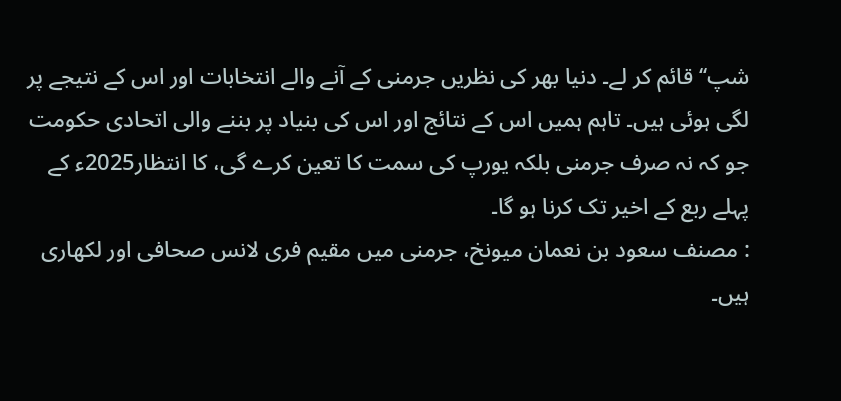شپ‘‘ قائم کر لے۔ دنیا بھر کی نظریں جرمنی کے آنے والے انتخابات اور اس کے نتیجے پر لگی ہوئی ہیں۔ تاہم ہمیں اس کے نتائج اور اس کی بنیاد پر بننے والی اتحادی حکومت جو کہ نہ صرف جرمنی بلکہ یورپ کی سمت کا تعین کرے گی، کا انتظار2025ء کے پہلے ربع کے اخیر تک کرنا ہو گا۔
: مصنف سعود بن نعمان میونخ، جرمنی میں مقیم فری لانس صحافی اور لکھاری ہیں۔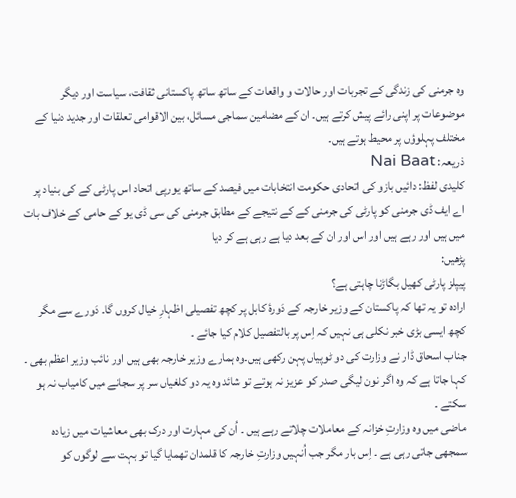وہ جرمنی کی زندگی کے تجربات اور حالات و واقعات کے ساتھ ساتھ پاکستانی ثقافت، سیاست اور دیگر موضوعات پر اپنی رائے پیش کرتے ہیں۔ ان کے مضامین سماجی مسائل، بین الاقوامی تعلقات اور جدید دنیا کے مختلف پہلوؤں پر محیط ہوتے ہیں۔
ذریعہ: Nai Baat
کلیدی لفظ: دائیں بازو کی اتحادی حکومت انتخابات میں فیصد کے ساتھ یورپی اتحاد اس پارٹی کے کی بنیاد پر اے ایف ڈی جرمنی کو پارٹی کی جرمنی کے کے نتیجے کے مطابق جرمنی کی سی ڈی یو کے حامی کے خلاف بات میں ہیں اور رہے ہیں اور اس اور ان کے بعد دیا ہے رہی ہے کر دیا
پڑھیں:
پیپلز پارٹی کھیل بگاڑنا چاہتی ہے؟
ارادہ تو یہ تھا کہ پاکستان کے وزیر خارجہ کے دَورۂ کابل پر کچھ تفصیلی اظہارِ خیال کروں گا۔ دَورے سے مگر کچھ ایسی بڑی خبر نکلی ہی نہیں کہ اِس پر بالتفصیل کلام کیا جائے ۔
جناب اسحاق ڈار نے وزارت کی دو ٹوپیاں پہن رکھی ہیں۔وہ ہمارے وزیر خارجہ بھی ہیں اور نائب وزیر اعظم بھی ۔ کہا جاتا ہے کہ وہ اگر نون لیگی صدر کو عزیز نہ ہوتے تو شائد وہ یہ دو کلغیاں سر پر سجانے میں کامیاب نہ ہو سکتے ۔
ماضی میں وہ وزارتِ خزانہ کے معاملات چلاتے رہے ہیں ۔ اُن کی مہارت اور درک بھی معاشیات میں زیادہ سمجھی جاتی رہی ہے ۔ اِس بار مگر جب اُنہیں وزارتِ خارجہ کا قلمدان تھمایا گیا تو بہت سے لوگوں کو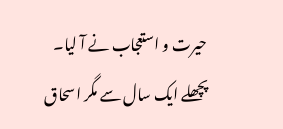حیرت و استعجاب نے آ لیا۔ پچھلے ایک سال سے مگر اسحاق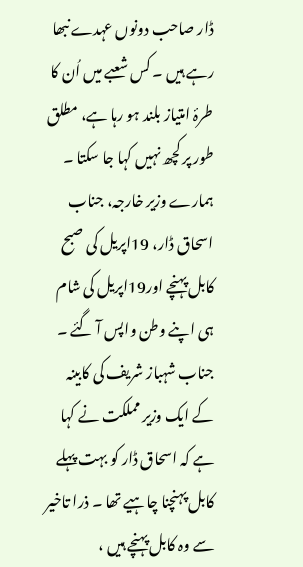ڈار صاحب دونوں عہدے نبھا رہے ہیں ۔ کس شعبے میں اُن کا طرۂ امتیاز بلند ہو رہا ہے، مطلق طور پر کچھ نہیں کہا جا سکتا ۔
ہمارے وزیر خارجہ، جناب اسحاق ڈار، 19اپریل کی صبح کابل پہنچے اور19اپریل کی شام ہی اپنے وطن واپس آ گئے ۔ جناب شہباز شریف کی کابینہ کے ایک وزیر مملکت نے کہا ہے کہ اسحاق ڈار کو بہت پہلے کابل پہنچنا چاہیے تھا ۔ ذرا تاخیر سے وہ کابل پہنچے ہیں ،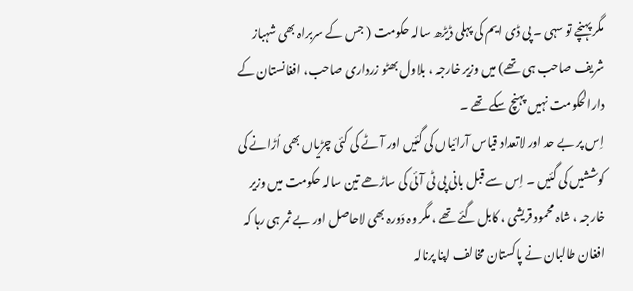مگر پہنچے تو سہی ۔ پی ڈی ایم کی پہلی ڈیڑھ سالہ حکومت ( جس کے سربراہ بھی شہباز شریف صاحب ہی تھے) میں وزیر خارجہ ، بلاول بھٹو زرداری صاحب، افغانستان کے دارالحکومت نہیں پہنچ سکے تھے ۔
اِس پر بے حد اور لاتعداد قیاس آرائیاں کی گئیں اور آٹے کی کئی چڑیاں بھی اُڑانے کی کوششیں کی گئیں ۔ اِس سے قبل بانی پی ٹی آئی کی ساڑھے تین سالہ حکومت میں وزیر خارجہ ، شاہ محمود قریشی ، کابل گئے تھے ، مگر وہ دَورہ بھی لاحاصل اور بے ثمر ہی رہا کہ افغان طالبان نے پاکستان مخالف اپنا پرنالہ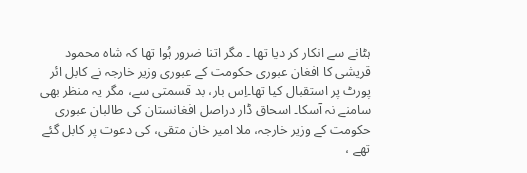ہٹانے سے انکار کر دیا تھا ۔ مگر اتنا ضرور ہُوا تھا کہ شاہ محمود قریشی کا افغان عبوری حکومت کے عبوری وزیر خارجہ نے کابل ائر پورٹ پر استقبال کیا تھا۔اِس بار، بد قسمتی سے، مگر یہ منظر بھی سامنے نہ آسکا۔ اسحاق ڈار دراصل افغانستان کی طالبان عبوری حکومت کے وزیر خارجہ، ملا امیر خان متقی، کی دعوت پر کابل گئے تھے ،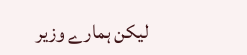لیکن ہمارے وزیر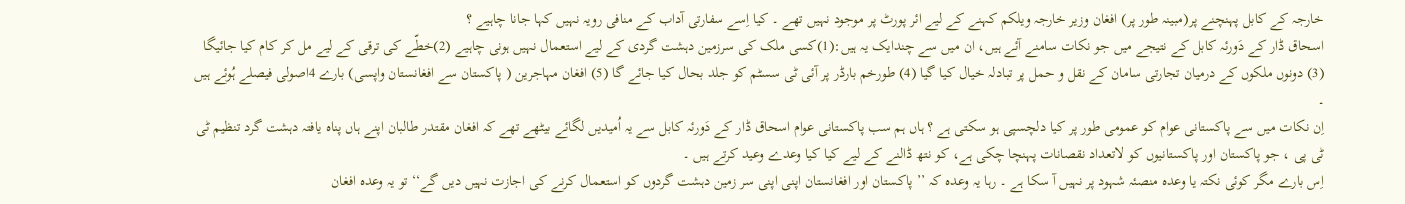خارجہ کے کابل پہنچنے پر(مبینہ طور پر) افغان وزیر خارجہ ویلکم کہنے کے لیے ائر پورٹ پر موجود نہیں تھے ۔ کیا اِسے سفارتی آداب کے منافی رویہ نہیں کہا جانا چاہیے ؟
اسحاق ڈار کے دَورئہ کابل کے نتیجے میں جو نکات سامنے آئے ہیں، ان میں سے چندایک یہ ہیں:(1)کسی ملک کی سرزمین دہشت گردی کے لیے استعمال نہیں ہونی چاہیے (2)خطّے کی ترقی کے لیے مل کر کام کیا جائیگا (3) دونوں ملکوں کے درمیان تجارتی سامان کے نقل و حمل پر تبادلہ خیال کیا گیا (4) طورخم بارڈر پر آئی ٹی سسٹم کو جلد بحال کیا جائے گا (5) افغان مہاجرین ( پاکستان سے افغانستان واپسی) بارے 4اصولی فیصلے ہُوئے ہیں ۔
اِن نکات میں سے پاکستانی عوام کو عمومی طور پر کیا دلچسپی ہو سکتی ہے ؟ ہاں ہم سب پاکستانی عوام اسحاق ڈار کے دَورئہ کابل سے یہ اُمیدیں لگائے بیٹھے تھے کہ افغان مقتدر طالبان اپنے ہاں پناہ یافتہ دہشت گرد تنظیم ٹی ٹی پی ، جو پاکستان اور پاکستانیوں کو لاتعداد نقصانات پہنچا چکی ہے، کو نتھ ڈالنے کے لیے کیا کیا وعدے وعید کرتے ہیں ۔
اِس بارے مگر کوئی نکتہ یا وعدہ منصئہ شہود پر نہیں آ سکا ہے ۔ رہا یہ وعدہ کہ ’’ پاکستان اور افغانستان اپنی اپنی سر زمین دہشت گردوں کو استعمال کرنے کی اجازت نہیں دیں گے‘‘ تو یہ وعدہ افغان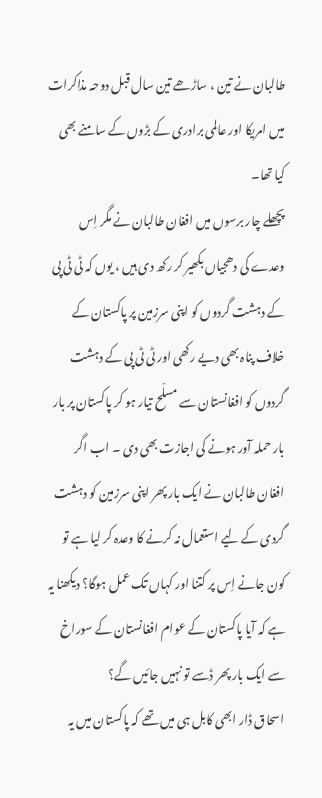طالبان نے تین ، ساڑھے تین سال قبل دوحہ مذاکرات میں امریکا اور عالمی برادری کے بڑوں کے سامنے بھی کیا تھا۔
پچھلے چار برسوں میں افغان طالبان نے مگر اِس وعدے کی دھجیاں بکھیر کر رکھ دی ہیں ، یوں کہ ٹی ٹی پی کے دہشت گردوں کو اپنی سرزمین پر پاکستان کے خلاف پناہ بھی دیے رکھی اور ٹی ٹی پی کے دہشت گردوں کو افغانستان سے مسلّح تیار ہو کر پاکستان پر بار بار حملہ آور ہونے کی اجازت بھی دی ۔ اب اگر افغان طالبان نے ایک بار پھر اپنی سرزمین کو دہشت گردی کے لیے استعمال نہ کرنے کا وعدہ کر لیا ہے تو کون جانے اِس پر کتنا اور کہاں تک عمل ہوگا؟ دیکھنا یہ ہے کہ آیا پاکستان کے عوام افغانستان کے سوراخ سے ایک بار پھر ڈسے تو نہیں جائیں گے؟
اسحاق ڈار ابھی کابل ہی میں تھے کہ پاکستان میں یہ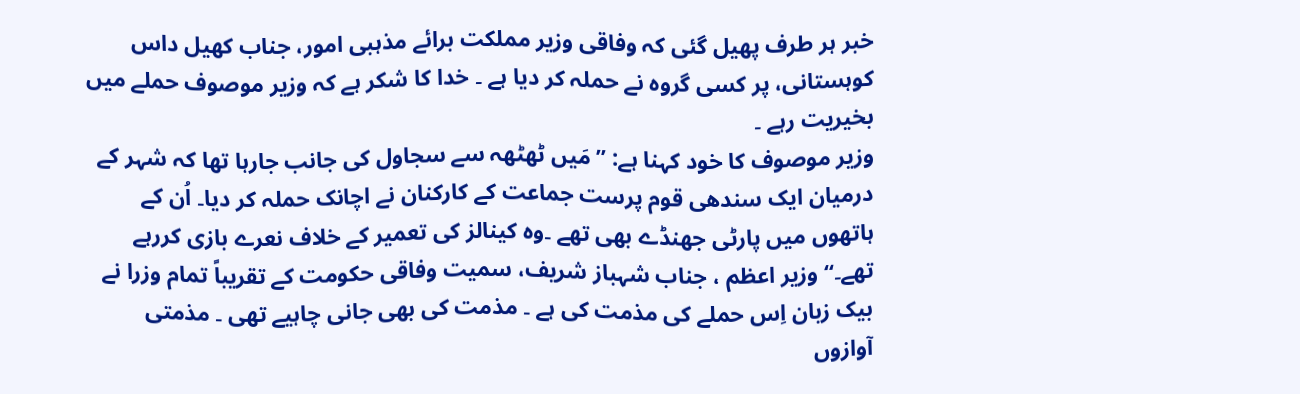خبر ہر طرف پھیل گئی کہ وفاقی وزیر مملکت برائے مذہبی امور، جناب کھیل داس کوہستانی، پر کسی گروہ نے حملہ کر دیا ہے ۔ خدا کا شکر ہے کہ وزیر موصوف حملے میں بخیریت رہے ۔
وزیر موصوف کا خود کہنا ہے: ’’ مَیں ٹھٹھہ سے سجاول کی جانب جارہا تھا کہ شہر کے درمیان ایک سندھی قوم پرست جماعت کے کارکنان نے اچانک حملہ کر دیا۔ اُن کے ہاتھوں میں پارٹی جھنڈے بھی تھے ۔وہ کینالز کی تعمیر کے خلاف نعرے بازی کررہے تھے۔‘‘ وزیر اعظم ، جناب شہباز شریف، سمیت وفاقی حکومت کے تقریباً تمام وزرا نے بیک زبان اِس حملے کی مذمت کی ہے ۔ مذمت کی بھی جانی چاہیے تھی ۔ مذمتی آوازوں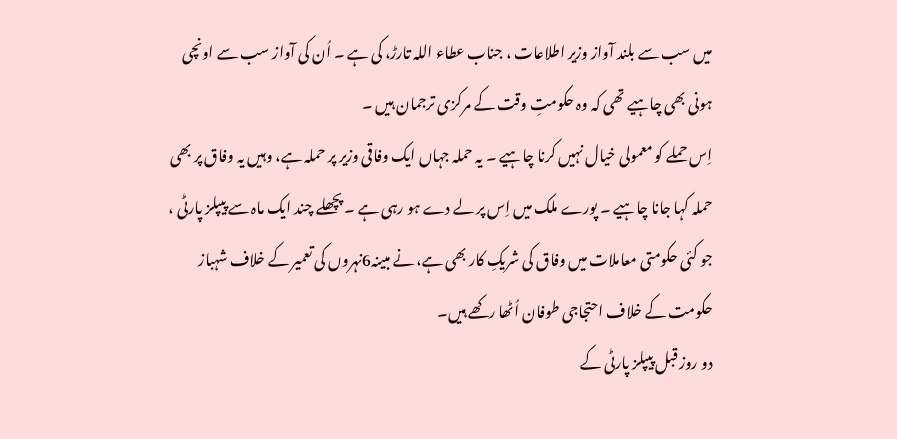میں سب سے بلند آواز وزیر اطلاعات ، جناب عطاء اللہ تارڑ، کی ہے ۔ اُن کی آواز سب سے اونچی ہونی بھی چاہیے تھی کہ وہ حکومتِ وقت کے مرکزی ترجمان ہیں ۔
اِس حملے کو معمولی خیال نہیں کرنا چاہیے ۔ یہ حملہ جہاں ایک وفاقی وزیر پر حملہ ہے، وہیں یہ وفاق پر بھی حملہ کہا جانا چاہیے ۔ پورے ملک میں اِس پر لے دے ہو رہی ہے ۔ پچھلے چند ایک ماہ سے پیپلز پارٹی ، جو کئی حکومتی معاملات میں وفاق کی شریکِ کار بھی ہے، نے مبینہ6نہروں کی تعمیر کے خلاف شہباز حکومت کے خلاف احتجاجی طوفان اُٹھا رکھے ہیں۔
دو روز قبل پیپلز پارٹی کے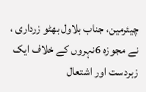چیئرمین، جناب بلاول بھٹو زرداری ، نے مجوزہ 6نہروں کے خلاف ایک زبردست اور اشتعال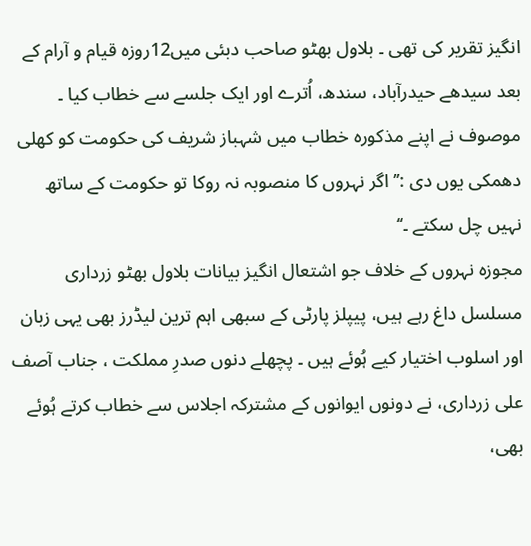انگیز تقریر کی تھی ۔ بلاول بھٹو صاحب دبئی میں12روزہ قیام و آرام کے بعد سیدھے حیدرآباد، سندھ، اُترے اور ایک جلسے سے خطاب کیا ۔ موصوف نے اپنے مذکورہ خطاب میں شہباز شریف کی حکومت کو کھلی دھمکی یوں دی :’’ اگر نہروں کا منصوبہ نہ روکا تو حکومت کے ساتھ نہیں چل سکتے ۔‘‘
مجوزہ نہروں کے خلاف جو اشتعال انگیز بیانات بلاول بھٹو زرداری مسلسل داغ رہے ہیں، پیپلز پارٹی کے سبھی اہم ترین لیڈرز بھی یہی زبان اور اسلوب اختیار کیے ہُوئے ہیں ۔ پچھلے دنوں صدرِ مملکت ، جناب آصف علی زرداری، نے دونوں ایوانوں کے مشترکہ اجلاس سے خطاب کرتے ہُوئے بھی،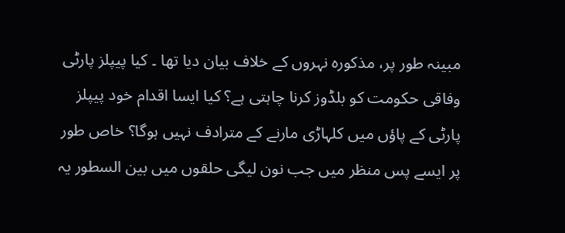مبینہ طور پر، مذکورہ نہروں کے خلاف بیان دیا تھا ۔ کیا پیپلز پارٹی وفاقی حکومت کو بلڈوز کرنا چاہتی ہے؟ کیا ایسا اقدام خود پیپلز پارٹی کے پاؤں میں کلہاڑی مارنے کے مترادف نہیں ہوگا؟ خاص طور پر ایسے پس منظر میں جب نون لیگی حلقوں میں بین السطور یہ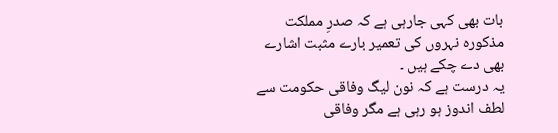بات بھی کہی جارہی ہے کہ صدرِ مملکت مذکورہ نہروں کی تعمیر بارے مثبت اشارے بھی دے چکے ہیں ۔
یہ درست ہے کہ نون لیگ وفاقی حکومت سے لطف اندوز ہو رہی ہے مگر وفاقی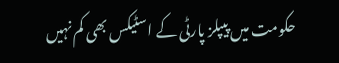حکومت میں پیپلز پارٹی کے اسٹیکس بھی کم نہیں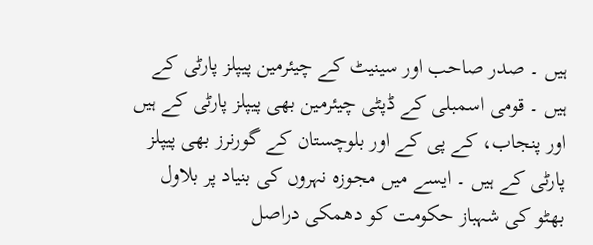ہیں ۔ صدر صاحب اور سینیٹ کے چیئرمین پیپلز پارٹی کے ہیں ۔ قومی اسمبلی کے ڈپٹی چیئرمین بھی پیپلز پارٹی کے ہیں اور پنجاب، کے پی کے اور بلوچستان کے گورنرز بھی پیپلز پارٹی کے ہیں ۔ ایسے میں مجوزہ نہروں کی بنیاد پر بلاول بھٹو کی شہباز حکومت کو دھمکی دراصل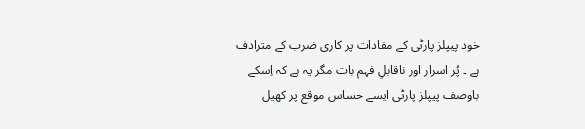خود پیپلز پارٹی کے مفادات پر کاری ضرب کے مترادف ہے ۔ پُر اسرار اور ناقابلِ فہم بات مگر یہ ہے کہ اِسکے باوصف پیپلز پارٹی ایسے حساس موقع پر کھیل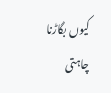کیوں بگاڑنا چاہتی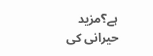ہے؟مزید حیرانی کی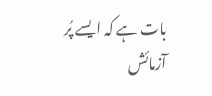بات ہے کہ ایسے پُر آزمائش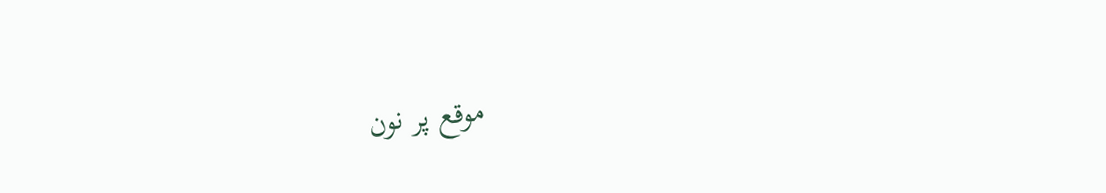موقع پر نون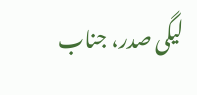لیگی صدر، جناب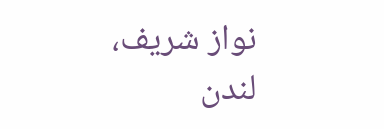نواز شریف، لندن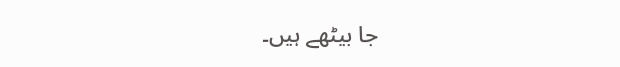جا بیٹھے ہیں۔